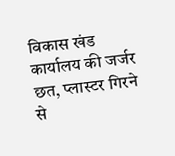विकास खंड कार्यालय की जर्जर छत, प्लास्टर गिरने से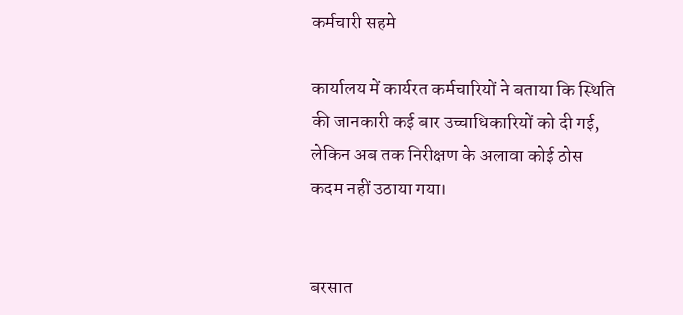कर्मचारी सहमे

कार्यालय में कार्यरत कर्मचारियों ने बताया कि स्थिति की जानकारी कई बार उच्चाधिकारियों को दी गई, लेकिन अब तक निरीक्षण के अलावा कोई ठोस कदम नहीं उठाया गया।


बरसात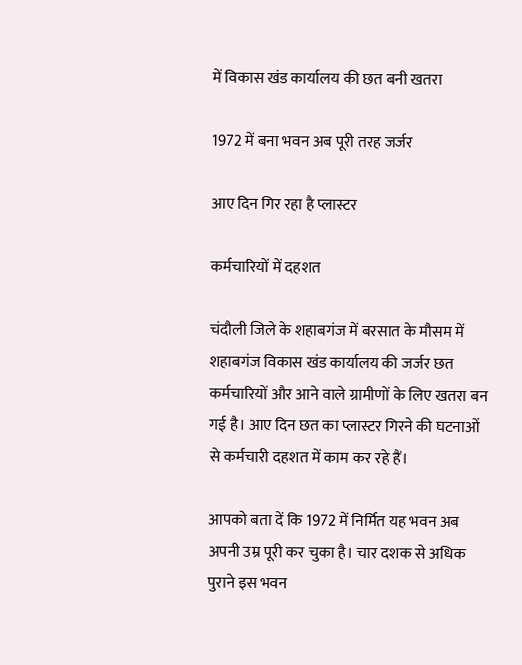में विकास खंड कार्यालय की छत बनी खतरा

1972 में बना भवन अब पूरी तरह जर्जर

आए दिन गिर रहा है प्लास्टर

कर्मचारियों में दहशत

चंदौली जिले के शहाबगंज में बरसात के मौसम में शहाबगंज विकास खंड कार्यालय की जर्जर छत कर्मचारियों और आने वाले ग्रामीणों के लिए खतरा बन गई है। आए दिन छत का प्लास्टर गिरने की घटनाओं से कर्मचारी दहशत में काम कर रहे हैं।

आपको बता दें कि 1972 में निर्मित यह भवन अब अपनी उम्र पूरी कर चुका है। चार दशक से अधिक पुराने इस भवन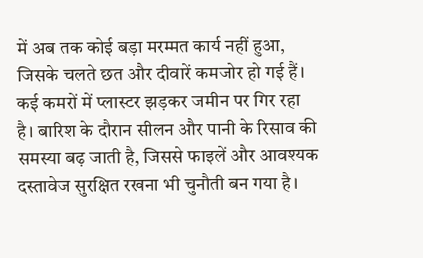में अब तक कोई बड़ा मरम्मत कार्य नहीं हुआ, जिसके चलते छत और दीवारें कमजोर हो गई हैं। कई कमरों में प्लास्टर झड़कर जमीन पर गिर रहा है। बारिश के दौरान सीलन और पानी के रिसाव की समस्या बढ़ जाती है, जिससे फाइलें और आवश्यक दस्तावेज सुरक्षित रखना भी चुनौती बन गया है।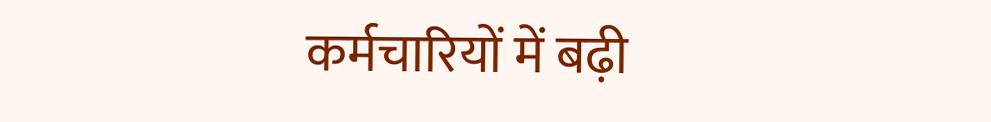कर्मचारियों में बढ़ी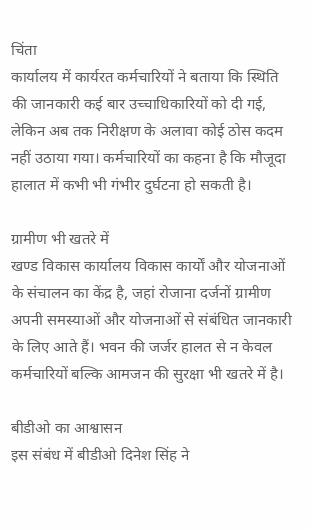चिंता
कार्यालय में कार्यरत कर्मचारियों ने बताया कि स्थिति की जानकारी कई बार उच्चाधिकारियों को दी गई, लेकिन अब तक निरीक्षण के अलावा कोई ठोस कदम नहीं उठाया गया। कर्मचारियों का कहना है कि मौजूदा हालात में कभी भी गंभीर दुर्घटना हो सकती है।

ग्रामीण भी खतरे में
खण्ड विकास कार्यालय विकास कार्यों और योजनाओं के संचालन का केंद्र है, जहां रोजाना दर्जनों ग्रामीण अपनी समस्याओं और योजनाओं से संबंधित जानकारी के लिए आते हैं। भवन की जर्जर हालत से न केवल कर्मचारियों बल्कि आमजन की सुरक्षा भी खतरे में है।

बीडीओ का आश्वासन
इस संबंध में बीडीओ दिनेश सिंह ने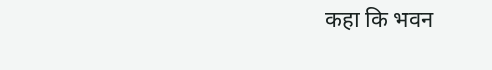कहा कि भवन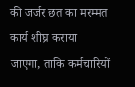की जर्जर छत का मरम्मत कार्य शीघ्र कराया जाएगा, ताकि कर्मचारियों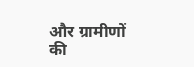और ग्रामीणों की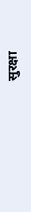सुरक्षा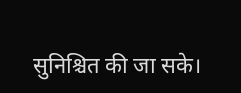सुनिश्चित की जा सके।